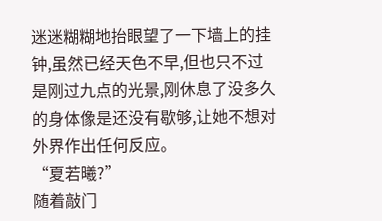迷迷糊糊地抬眼望了一下墙上的挂钟,虽然已经天色不早,但也只不过是刚过九点的光景,刚休息了没多久的身体像是还没有歇够,让她不想对外界作出任何反应。
“夏若曦?”
随着敲门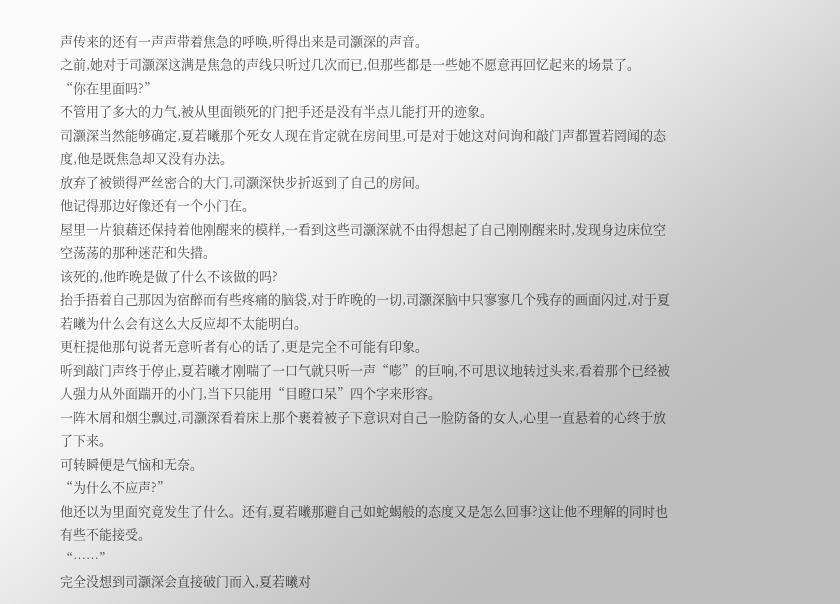声传来的还有一声声带着焦急的呼唤,听得出来是司灏深的声音。
之前,她对于司灏深这满是焦急的声线只听过几次而已,但那些都是一些她不愿意再回忆起来的场景了。
“你在里面吗?”
不管用了多大的力气,被从里面锁死的门把手还是没有半点儿能打开的迹象。
司灏深当然能够确定,夏若曦那个死女人现在肯定就在房间里,可是对于她这对问询和敲门声都置若罔闻的态度,他是既焦急却又没有办法。
放弃了被锁得严丝密合的大门,司灏深快步折返到了自己的房间。
他记得那边好像还有一个小门在。
屋里一片狼藉还保持着他刚醒来的模样,一看到这些司灏深就不由得想起了自己刚刚醒来时,发现身边床位空空荡荡的那种迷茫和失措。
该死的,他昨晚是做了什么不该做的吗?
抬手捂着自己那因为宿醉而有些疼痛的脑袋,对于昨晚的一切,司灏深脑中只寥寥几个残存的画面闪过,对于夏若曦为什么会有这么大反应却不太能明白。
更枉提他那句说者无意听者有心的话了,更是完全不可能有印象。
听到敲门声终于停止,夏若曦才刚喘了一口气就只听一声“嘭”的巨响,不可思议地转过头来,看着那个已经被人强力从外面踹开的小门,当下只能用“目瞪口呆”四个字来形容。
一阵木屑和烟尘飘过,司灏深看着床上那个裹着被子下意识对自己一脸防备的女人,心里一直悬着的心终于放了下来。
可转瞬便是气恼和无奈。
“为什么不应声?”
他还以为里面究竟发生了什么。还有,夏若曦那避自己如蛇蝎般的态度又是怎么回事?这让他不理解的同时也有些不能接受。
“……”
完全没想到司灏深会直接破门而入,夏若曦对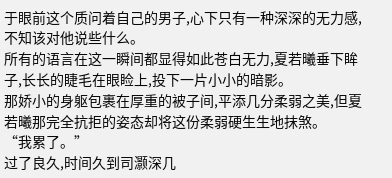于眼前这个质问着自己的男子,心下只有一种深深的无力感,不知该对他说些什么。
所有的语言在这一瞬间都显得如此苍白无力,夏若曦垂下眸子,长长的睫毛在眼睑上,投下一片小小的暗影。
那娇小的身躯包裹在厚重的被子间,平添几分柔弱之美,但夏若曦那完全抗拒的姿态却将这份柔弱硬生生地抹煞。
“我累了。”
过了良久,时间久到司灏深几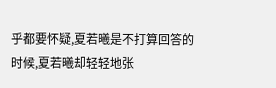乎都要怀疑,夏若曦是不打算回答的时候,夏若曦却轻轻地张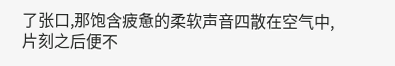了张口,那饱含疲惫的柔软声音四散在空气中,片刻之后便不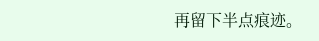再留下半点痕迹。